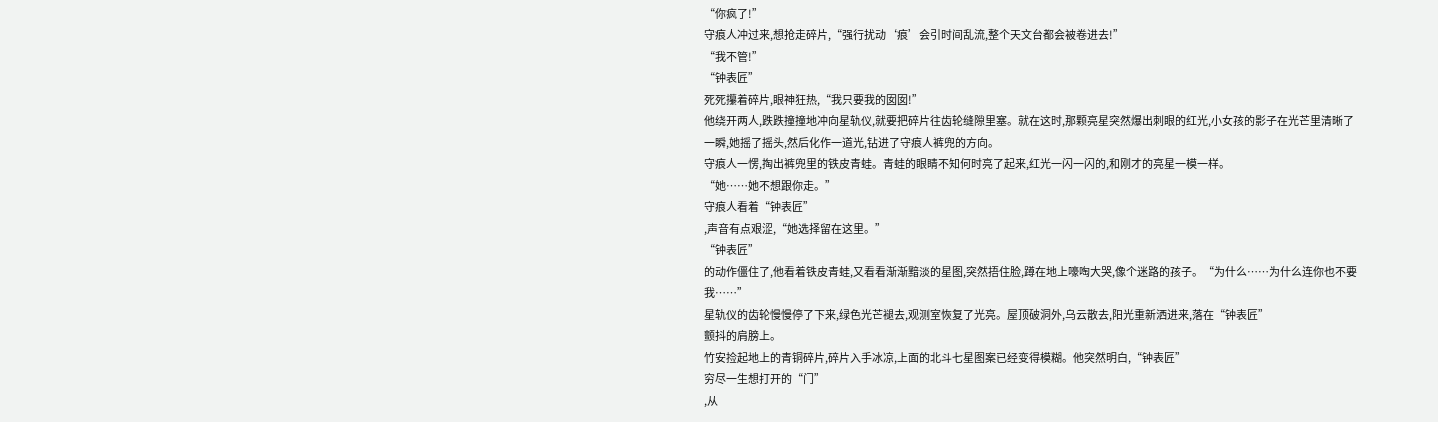“你疯了!”
守痕人冲过来,想抢走碎片,“强行扰动‘痕’会引时间乱流,整个天文台都会被卷进去!”
“我不管!”
“钟表匠”
死死攥着碎片,眼神狂热,“我只要我的囡囡!”
他绕开两人,跌跌撞撞地冲向星轨仪,就要把碎片往齿轮缝隙里塞。就在这时,那颗亮星突然爆出刺眼的红光,小女孩的影子在光芒里清晰了一瞬,她摇了摇头,然后化作一道光,钻进了守痕人裤兜的方向。
守痕人一愣,掏出裤兜里的铁皮青蛙。青蛙的眼睛不知何时亮了起来,红光一闪一闪的,和刚才的亮星一模一样。
“她……她不想跟你走。”
守痕人看着“钟表匠”
,声音有点艰涩,“她选择留在这里。”
“钟表匠”
的动作僵住了,他看着铁皮青蛙,又看看渐渐黯淡的星图,突然捂住脸,蹲在地上嚎啕大哭,像个迷路的孩子。“为什么……为什么连你也不要我……”
星轨仪的齿轮慢慢停了下来,绿色光芒褪去,观测室恢复了光亮。屋顶破洞外,乌云散去,阳光重新洒进来,落在“钟表匠”
颤抖的肩膀上。
竹安捡起地上的青铜碎片,碎片入手冰凉,上面的北斗七星图案已经变得模糊。他突然明白,“钟表匠”
穷尽一生想打开的“门”
,从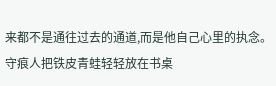来都不是通往过去的通道,而是他自己心里的执念。
守痕人把铁皮青蛙轻轻放在书桌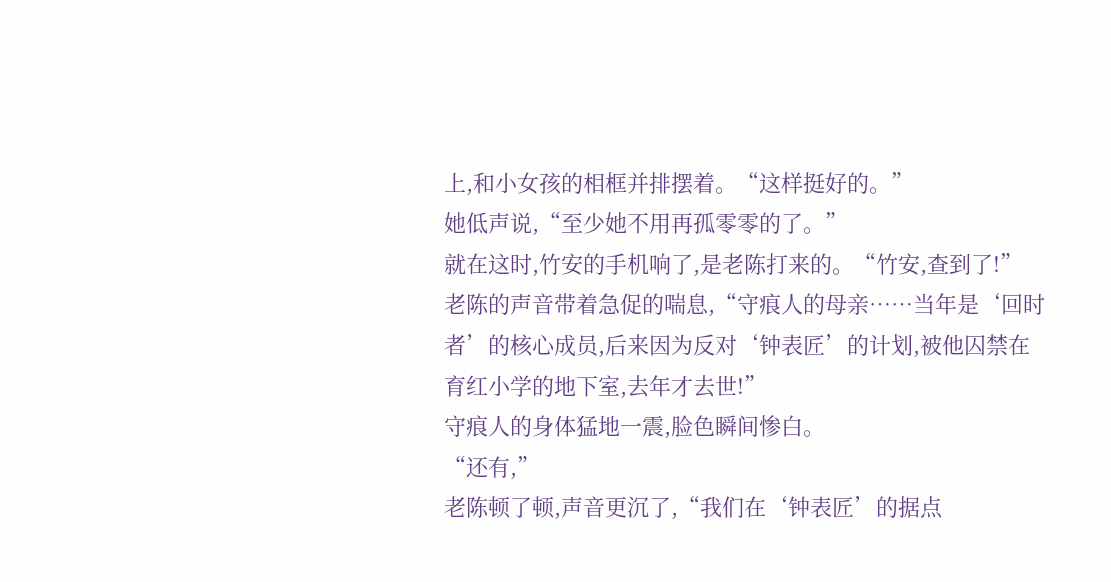上,和小女孩的相框并排摆着。“这样挺好的。”
她低声说,“至少她不用再孤零零的了。”
就在这时,竹安的手机响了,是老陈打来的。“竹安,查到了!”
老陈的声音带着急促的喘息,“守痕人的母亲……当年是‘回时者’的核心成员,后来因为反对‘钟表匠’的计划,被他囚禁在育红小学的地下室,去年才去世!”
守痕人的身体猛地一震,脸色瞬间惨白。
“还有,”
老陈顿了顿,声音更沉了,“我们在‘钟表匠’的据点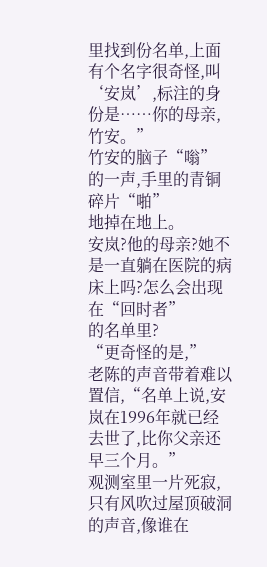里找到份名单,上面有个名字很奇怪,叫‘安岚’,标注的身份是……你的母亲,竹安。”
竹安的脑子“嗡”
的一声,手里的青铜碎片“啪”
地掉在地上。
安岚?他的母亲?她不是一直躺在医院的病床上吗?怎么会出现在“回时者”
的名单里?
“更奇怪的是,”
老陈的声音带着难以置信,“名单上说,安岚在1996年就已经去世了,比你父亲还早三个月。”
观测室里一片死寂,只有风吹过屋顶破洞的声音,像谁在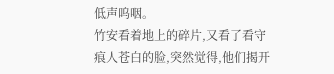低声呜咽。
竹安看着地上的碎片,又看了看守痕人苍白的脸,突然觉得,他们揭开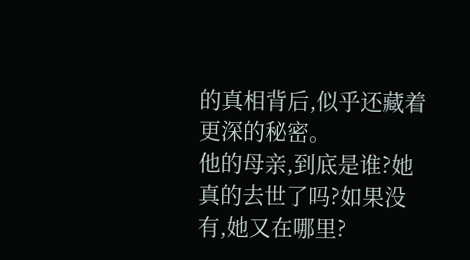的真相背后,似乎还藏着更深的秘密。
他的母亲,到底是谁?她真的去世了吗?如果没有,她又在哪里?